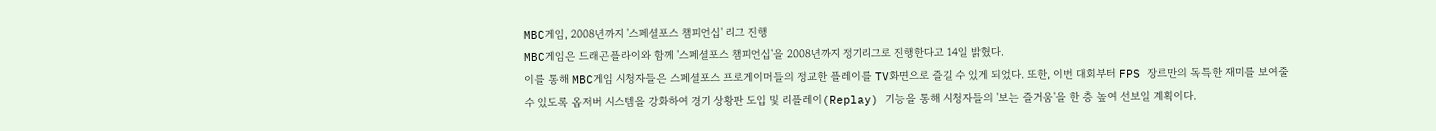MBC게임, 2008년까지 '스페셜포스 챔피언십' 리그 진행
MBC게임은 드래곤플라이와 함께 '스페셜포스 챔피언십'을 2008년까지 정기리그로 진행한다고 14일 밝혔다.
이를 통해 MBC게임 시청자들은 스페셜포스 프로게이머들의 정교한 플레이를 TV화면으로 즐길 수 있게 되었다. 또한, 이번 대회부터 FPS 장르만의 독특한 재미를 보여줄 수 있도록 옵저버 시스템을 강화하여 경기 상황판 도입 및 리플레이(Replay) 기능을 통해 시청자들의 '보는 즐거움'을 한 층 높여 선보일 계획이다.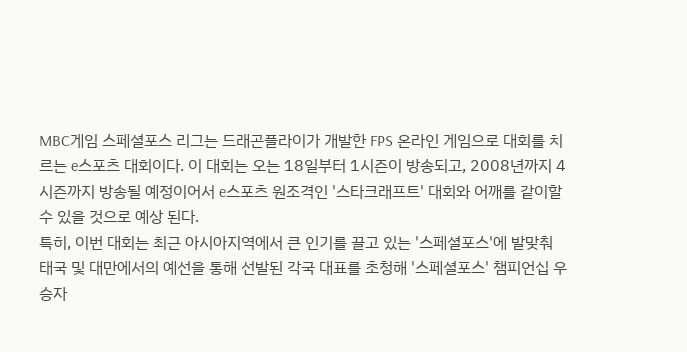MBC게임 스페셜포스 리그는 드래곤플라이가 개발한 FPS 온라인 게임으로 대회를 치르는 e스포츠 대회이다. 이 대회는 오는 18일부터 1시즌이 방송되고, 2008년까지 4시즌까지 방송될 예정이어서 e스포츠 원조격인 '스타크래프트' 대회와 어깨를 같이할 수 있을 것으로 예상 된다.
특히, 이번 대회는 최근 아시아지역에서 큰 인기를 끌고 있는 '스페셜포스'에 발맞춰 태국 및 대만에서의 예선을 통해 선발된 각국 대표를 초청해 '스페셜포스' 챔피언십 우승자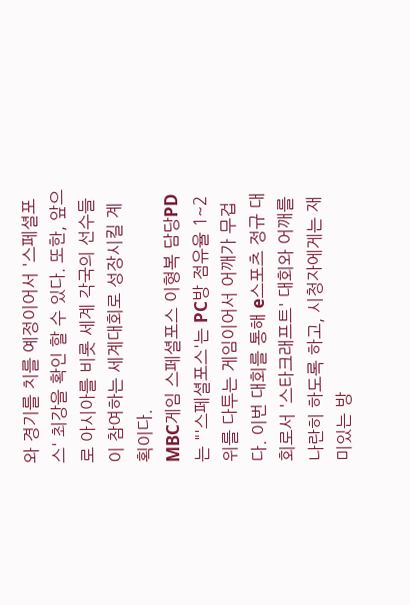와 경기를 치를 예정이어서 '스페셜포스' 최강을 확인 할 수 있다. 또한, 앞으로 아시아를 비롯 세계 각국의 선수들이 참여하는 세계대회로 성장시킬 계획이다.
MBC게임 스페셜포스 이형복 담당PD는 "'스페셜포스'는 PC방 점유율 1~2위를 다투는 게임이어서 어깨가 무겁다. 이번 대회를 통해 e스포츠 정규 대회로서 '스타크래프트' 대회와 어깨를 나란히 하도록 하고, 시청자에게는 재미있는 방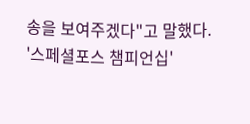송을 보여주겠다"고 말했다.
'스페셜포스 챔피언십'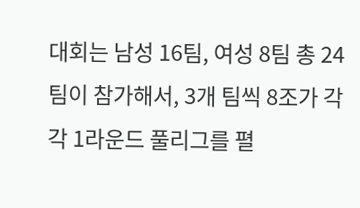대회는 남성 16팀, 여성 8팀 총 24팀이 참가해서, 3개 팀씩 8조가 각각 1라운드 풀리그를 펼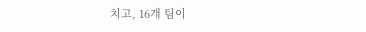치고, 16개 팀이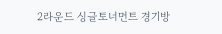2라운드 싱글토너먼트 경기방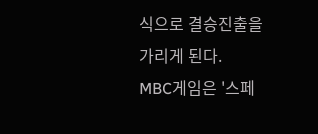식으로 결승진출을 가리게 된다.
MBC게임은 '스페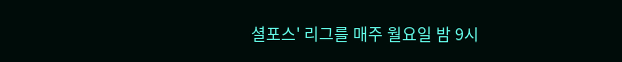셜포스' 리그를 매주 월요일 밤 9시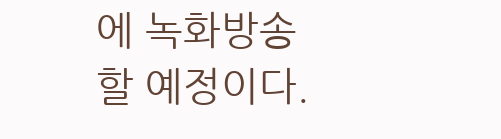에 녹화방송할 예정이다.